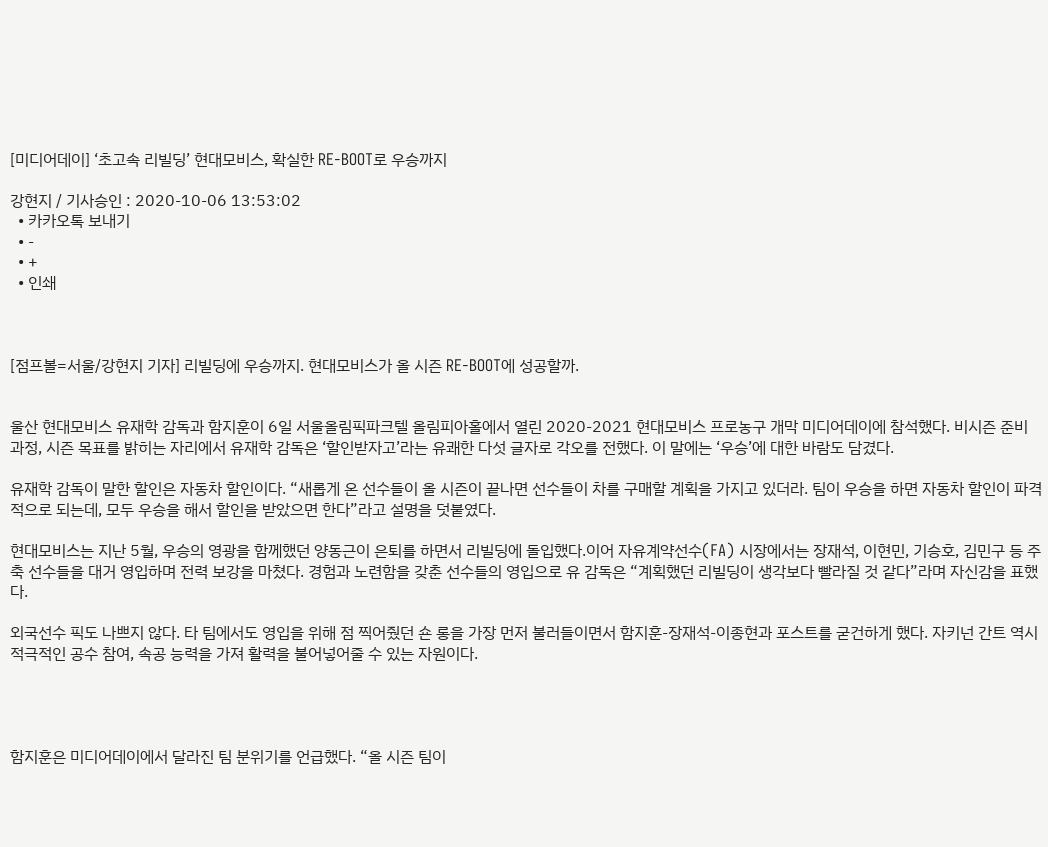[미디어데이] ‘초고속 리빌딩’ 현대모비스, 확실한 RE-BOOT로 우승까지

강현지 / 기사승인 : 2020-10-06 13:53:02
  • 카카오톡 보내기
  • -
  • +
  • 인쇄



[점프볼=서울/강현지 기자] 리빌딩에 우승까지. 현대모비스가 올 시즌 RE-BOOT에 성공할까.


울산 현대모비스 유재학 감독과 함지훈이 6일 서울올림픽파크텔 올림피아홀에서 열린 2020-2021 현대모비스 프로농구 개막 미디어데이에 참석했다. 비시즌 준비 과정, 시즌 목표를 밝히는 자리에서 유재학 감독은 ‘할인받자고’라는 유쾌한 다섯 글자로 각오를 전했다. 이 말에는 ‘우승’에 대한 바람도 담겼다.

유재학 감독이 말한 할인은 자동차 할인이다. “새롭게 온 선수들이 올 시즌이 끝나면 선수들이 차를 구매할 계획을 가지고 있더라. 팀이 우승을 하면 자동차 할인이 파격적으로 되는데, 모두 우승을 해서 할인을 받았으면 한다”라고 설명을 덧붙였다.

현대모비스는 지난 5월, 우승의 영광을 함께했던 양동근이 은퇴를 하면서 리빌딩에 돌입했다.이어 자유계약선수(FA) 시장에서는 장재석, 이현민, 기승호, 김민구 등 주축 선수들을 대거 영입하며 전력 보강을 마쳤다. 경험과 노련함을 갖춘 선수들의 영입으로 유 감독은 “계획했던 리빌딩이 생각보다 빨라질 것 같다”라며 자신감을 표했다.

외국선수 픽도 나쁘지 않다. 타 팀에서도 영입을 위해 점 찍어줬던 숀 롱을 가장 먼저 불러들이면서 함지훈-장재석-이종현과 포스트를 굳건하게 했다. 자키넌 간트 역시 적극적인 공수 참여, 속공 능력을 가져 활력을 불어넣어줄 수 있는 자원이다.




함지훈은 미디어데이에서 달라진 팀 분위기를 언급했다. “올 시즌 팀이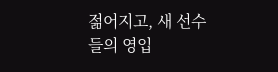젊어지고, 새 선수들의 영입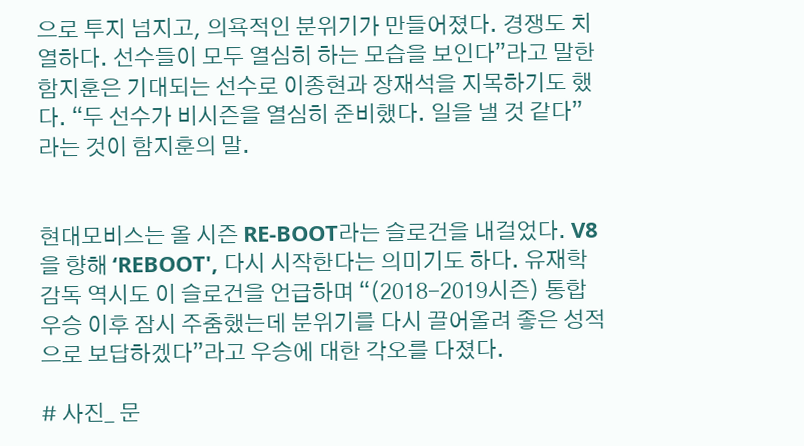으로 투지 넘지고, 의욕적인 분위기가 만들어졌다. 경쟁도 치열하다. 선수들이 모두 열심히 하는 모습을 보인다”라고 말한 함지훈은 기대되는 선수로 이종현과 장재석을 지목하기도 했다. “두 선수가 비시즌을 열심히 준비했다. 일을 낼 것 같다”라는 것이 함지훈의 말.


현대모비스는 올 시즌 RE-BOOT라는 슬로건을 내걸었다. V8을 향해 ‘REBOOT', 다시 시작한다는 의미기도 하다. 유재학 감독 역시도 이 슬로건을 언급하며 “(2018-2019시즌) 통합 우승 이후 잠시 주춤했는데 분위기를 다시 끌어올려 좋은 성적으로 보답하겠다”라고 우승에 대한 각오를 다졌다.

# 사진_ 문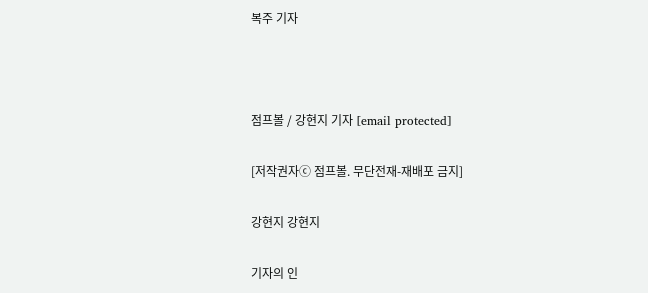복주 기자



점프볼 / 강현지 기자 [email protected]

[저작권자ⓒ 점프볼. 무단전재-재배포 금지]

강현지 강현지

기자의 인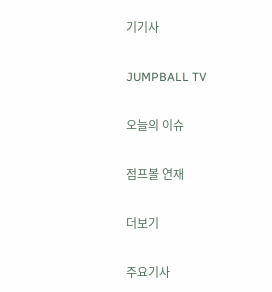기기사

JUMPBALL TV

오늘의 이슈

점프볼 연재

더보기

주요기사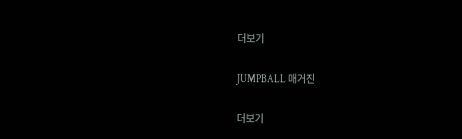더보기

JUMPBALL 매거진

더보기